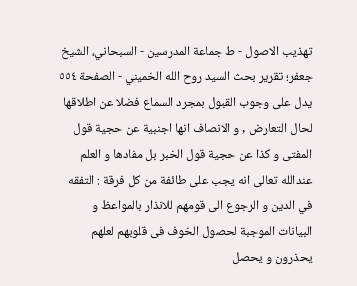تهذيب الاصول - ط جماعة المدرسين - السبحاني، الشيخ جعفر؛ تقرير بحث السيد روح الله الخميني - الصفحة ٥٥٤
يدل على وجوب القبول بمجرد السماع فضلا عن اطلاقها لحال التعارض , و الانصاف انها اجنبية عن حجية قول المفتى و كذا عن حجية قول الخبر بل مفادها و العلم عندالله تعالى انه يجب على طائفة من كل فرقة : التفقه في الدين و الرجوع الى قومهم للانذار بالمواعظ و البيانات الموجبة لحصول الخوف فى قلوبهم لعلهم يحذرون و يحصل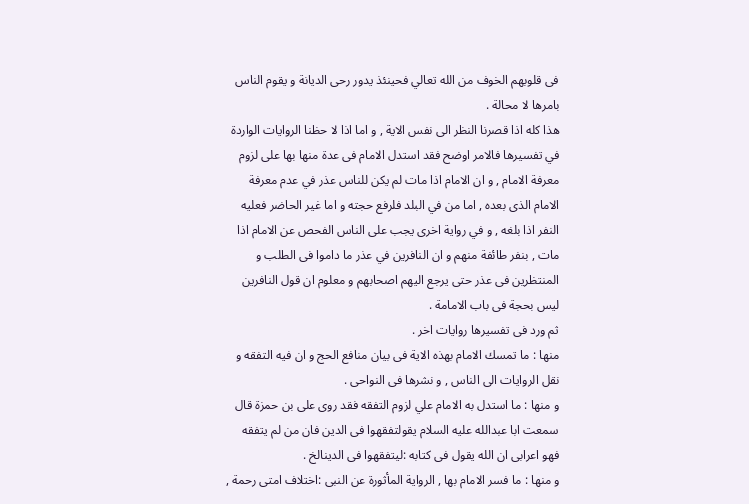فى قلوبهم الخوف من الله تعالي فحينئذ يدور رحى الديانة و يقوم الناس بامرها لا محالة .
هذا كله اذا قصرنا النظر الى نفس الاية , و اما اذا لا حظنا الروايات الواردة في تفسيرها فالامر اوضح فقد استدل الامام فى عدة منها بها على لزوم معرفة الامام , و ان الامام اذا مات لم يكن للناس عذر في عدم معرفة الامام الذى بعده , اما من في البلد فلرفع حجته و اما غير الحاضر فعليه النفر اذا بلغه , و في رواية اخرى يجب على الناس الفحص عن الامام اذا مات , بنفر طائفة منهم و ان النافرين في عذر ما داموا فى الطلب و المنتظرين فى عذر حتى يرجع اليهم اصحابهم و معلوم ان قول النافرين ليس بحجة فى باب الامامة .
ثم ورد فى تفسيرها روايات اخر .
منها : ما تمسك الامام بهذه الاية فى بيان منافع الحج و ان فيه التفقه و نقل الروايات الى الناس , و نشرها فى النواحى .
و منها : ما استدل به الامام علي لزوم التفقه فقد روى على بن حمزة قال سمعت ابا عبدالله عليه السلام يقولتفقهوا فى الدين فان من لم يتفقه فهو اعرابى ان الله يقول فى كتابه :ليتفقهوا فى الدينالخ .
و منها : ما فسر الامام بها , الرواية المأثورة عن النبى :اختلاف امتى رحمة ,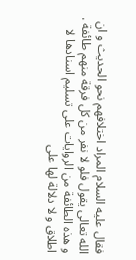فقال عليه السلام المراد اختلافهم نحو الحديث و ان الله تعالى يقول فلو لا نفر من كل فرقة منهم طائفة .
و هذه الطائفة من الروايات على تسليم اسنادها لا اطلاق و لا دلالة لها على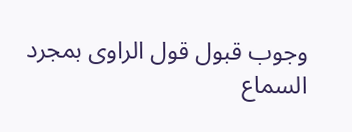وجوب قبول قول الراوى بمجرد السماع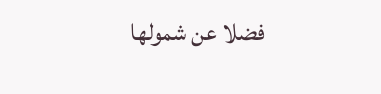فضلا عن شمولها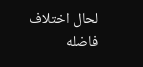لحال اختلاف فاضله